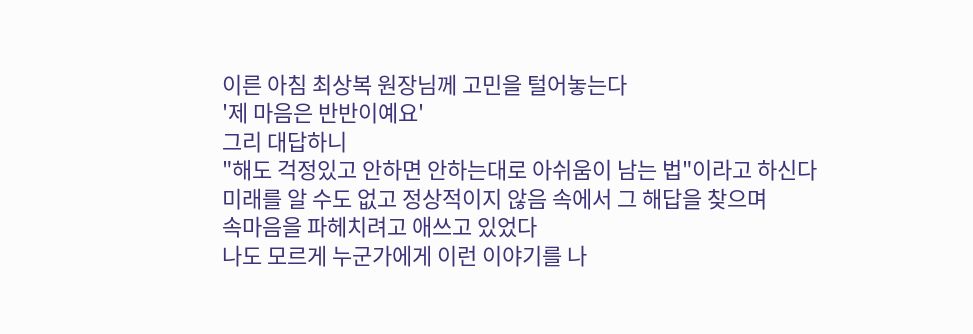이른 아침 최상복 원장님께 고민을 털어놓는다
'제 마음은 반반이예요'
그리 대답하니
"해도 걱정있고 안하면 안하는대로 아쉬움이 남는 법"이라고 하신다
미래를 알 수도 없고 정상적이지 않음 속에서 그 해답을 찾으며
속마음을 파헤치려고 애쓰고 있었다
나도 모르게 누군가에게 이런 이야기를 나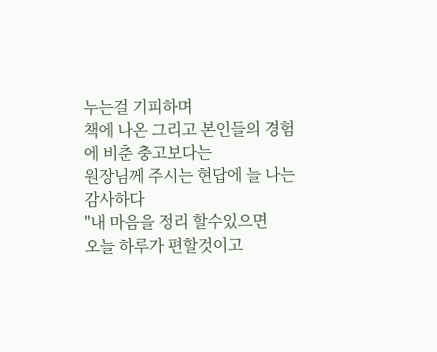누는걸 기피하며
책에 나온 그리고 본인들의 경험에 비춘 충고보다는
원장님께 주시는 현답에 늘 나는 감사하다
"내 마음을 정리 할수있으면
오늘 하루가 편할것이고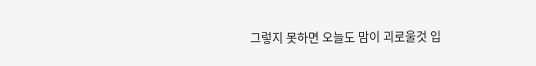그렇지 못하면 오늘도 맘이 괴로울것 입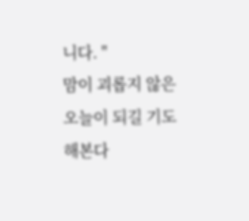니다. "
맘이 괴롭지 않은 오늘이 되길 기도해본다